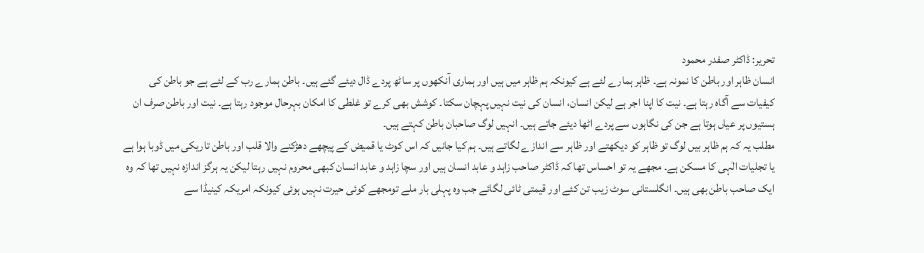تحریر: ڈاکٹر صفدر محمود
انسان ظاہر اور باطن کا نمونہ ہے۔ ظاہر ہمارے لئے ہے کیونکہ ہم ظاہر میں ہیں اور ہماری آنکھوں پر ساٹھ پردے ڈال دیئے گئے ہیں۔ باطن ہمارے رب کے لئے ہے جو باطن کی کیفیات سے آگاہ رہتا ہے۔ نیت کا اپنا اجر ہے لیکن انسان، انسان کی نیت نہیں پہچان سکتا۔ کوشش بھی کرے تو غلطی کا امکان بہرحال موجود رہتا ہے۔ نیت اور باطن صرف ان ہستیوں پر عیاں ہوتا ہے جن کی نگاہوں سے پردے اٹھا دیئے جاتے ہیں۔ انہیں لوگ صاحبان باطن کہتے ہیں۔
مطلب یہ کہ ہم ظاہر بیں لوگ تو ظاہر کو دیکھتے اور ظاہر سے اندازے لگاتے ہیں۔ ہم کیا جانیں کہ اس کوٹ یا قمیض کے پیچھے دھڑکنے والا قلب اور باطن تاریکی میں ڈوبا ہوا ہے یا تجلیات الٰہی کا مسکن ہے۔ مجھے یہ تو احساس تھا کہ ڈاکٹر صاحب زاہد و عابد انسان ہیں اور سچا زاہد و عابد انسان کبھی محروم نہیں رہتا لیکن یہ ہرگز اندازہ نہیں تھا کہ وہ ایک صاحب باطن بھی ہیں۔ انگلستانی سوٹ زیب تن کئے اور قیمتی ٹائی لگائے جب وہ پہلی بار ملے تومجھے کوئی حیرت نہیں ہوئی کیونکہ امریکہ کینیڈا سے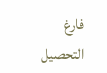فارغ التحصیل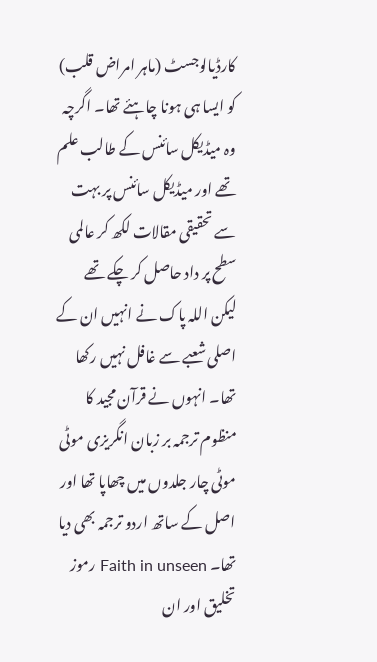کارڈیالوجسٹ (ماہر امراض قلب) کو ایسا ہی ہونا چاہئے تھا۔ اگرچہ وہ میڈیکل سائنس کے طالب علم تھے اور میڈیکل سائنس پر بہت سے تحقیقی مقالات لکھ کر عالمی سطح پر داد حاصل کر چکے تھے لیکن اللہ پاک نے انہیں ان کے اصلی شعبے سے غافل نہیں رکھا تھا۔ انہوں نے قرآن مجید کا منظوم ترجمہ بر زبان انگریزی موٹی موٹی چار جلدوں میں چھاپا تھا اور اصل کے ساتھ اردو ترجمہ بھی دیا تھا۔ Faith in unseen رموز تخلیق اور ان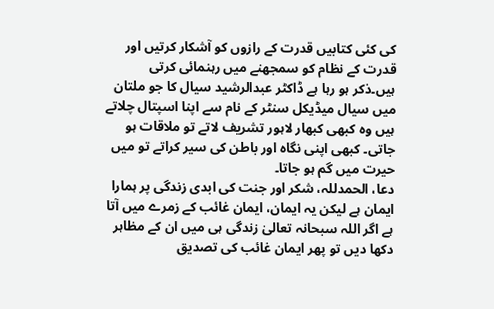کی کئی کتابیں قدرت کے رازوں کو آشکار کرتیں اور قدرت کے نظام کو سمجھنے میں رہنمائی کرتی ہیں۔ذکر ہو رہا ہے ڈاکٹر عبدالرشید سیال کا جو ملتان میں سیال میڈیکل سنٹر کے نام سے اپنا اسپتال چلاتے ہیں وہ کبھی کبھار لاہور تشریف لاتے تو ملاقات ہو جاتی۔ کبھی اپنی نگاہ اور باطن کی سیر کراتے تو میں حیرت میں گم ہو جاتا۔
دعا، الحمدللہ، شکر اور جنت کی ابدی زندگی پر ہمارا ایمان ہے لیکن یہ ایمان، ایمان غائب کے زمرے میں آتا ہے اگر اللہ سبحانہ تعالیٰ زندگی ہی میں ان کے مظاہر دکھا دیں تو پھر ایمان غائب کی تصدیق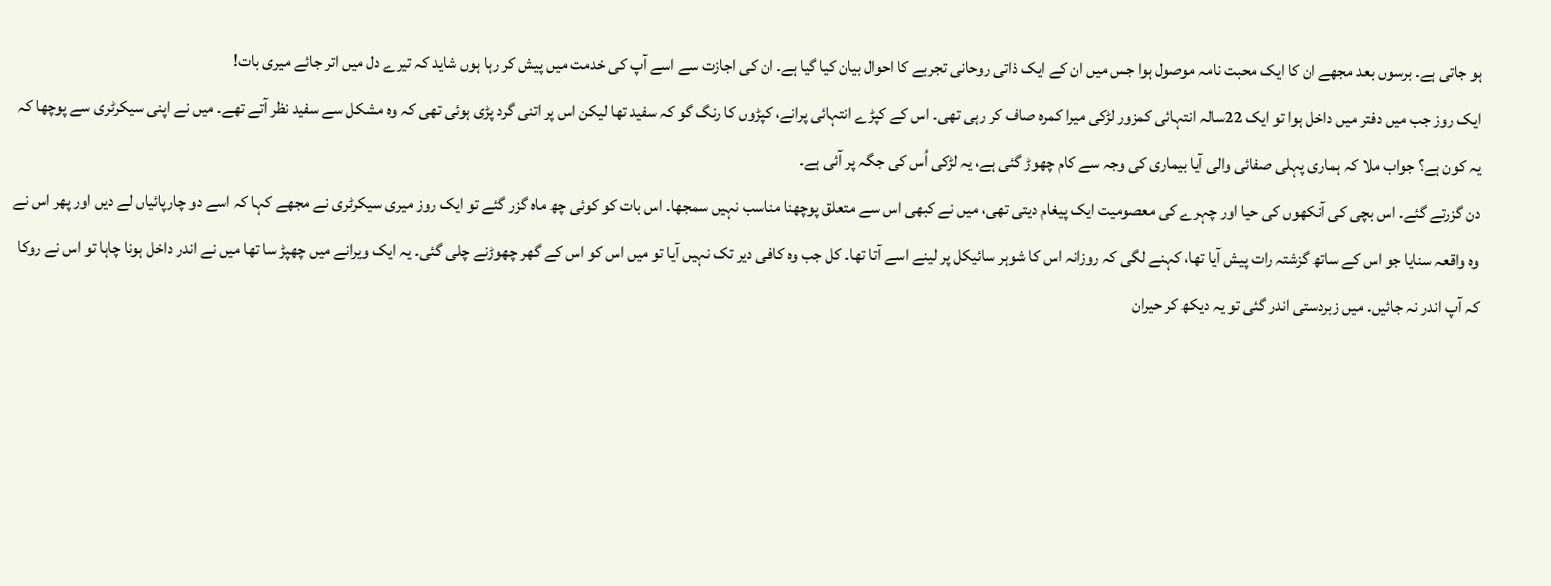ہو جاتی ہے۔ برسوں بعد مجھے ان کا ایک محبت نامہ موصول ہوا جس میں ان کے ایک ذاتی روحانی تجربے کا احوال بیان کیا گیا ہے۔ ان کی اجازت سے اسے آپ کی خدمت میں پیش کر رہا ہوں شاید کہ تیرے دل میں اتر جائے میری بات!
ایک روز جب میں دفتر میں داخل ہوا تو ایک 22سالہ انتہائی کمزور لڑکی میرا کمرہ صاف کر رہی تھی۔ اس کے کپڑے انتہائی پرانے، کپڑوں کا رنگ گو کہ سفید تھا لیکن اس پر اتنی گرد پڑی ہوئی تھی کہ وہ مشکل سے سفید نظر آتے تھے۔ میں نے اپنی سیکرٹری سے پوچھا کہ یہ کون ہے؟ جواب ملا کہ ہماری پہلی صفائی والی آیا بیماری کی وجہ سے کام چھوڑ گئی ہے، یہ لڑکی اُس کی جگہ پر آئی ہے۔
دن گزرتے گئے۔ اس بچی کی آنکھوں کی حیا اور چہرے کی معصومیت ایک پیغام دیتی تھی، میں نے کبھی اس سے متعلق پوچھنا مناسب نہیں سمجھا۔ اس بات کو کوئی چھ ماہ گزر گئے تو ایک روز میری سیکرٹری نے مجھے کہا کہ اسے دو چارپائیاں لے دیں اور پھر اس نے وہ واقعہ سنایا جو اس کے ساتھ گزشتہ رات پیش آیا تھا، کہنے لگی کہ روزانہ اس کا شوہر سائیکل پر لینے اسے آتا تھا۔ کل جب وہ کافی دیر تک نہیں آیا تو میں اس کو اس کے گھر چھوڑنے چلی گئی۔ یہ ایک ویرانے میں چھپڑ سا تھا میں نے اندر داخل ہونا چاہا تو اس نے روکا کہ آپ اندر نہ جائیں۔ میں زبردستی اندر گئی تو یہ دیکھ کر حیران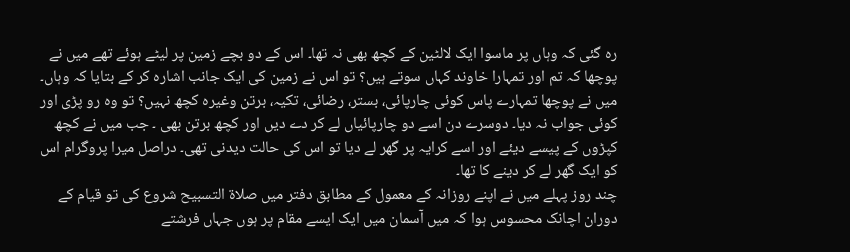رہ گئی کہ وہاں پر ماسوا ایک لالٹین کے کچھ بھی نہ تھا۔ اس کے دو بچے زمین پر لیٹے ہوئے تھے میں نے پوچھا کہ تم اور تمہارا خاوند کہاں سوتے ہیں؟ تو اس نے زمین کی ایک جانب اشارہ کر کے بتایا کہ وہاں۔ میں نے پوچھا تمہارے پاس کوئی چارپائی، بستر، رضائی، تکیہ، برتن وغیرہ کچھ نہیں؟ تو وہ رو پڑی اور کوئی جواب نہ دیا۔ دوسرے دن اسے دو چارپائیاں لے کر دے دیں اور کچھ برتن بھی ۔ جب میں نے کچھ کپڑوں کے پیسے دیئے اور اسے کرایہ پر گھر لے دیا تو اس کی حالت دیدنی تھی۔ دراصل میرا پروگرام اس کو ایک گھر لے کر دینے کا تھا۔
چند روز پہلے میں نے اپنے روزانہ کے معمول کے مطابق دفتر میں صلاۃ التسبیح شروع کی تو قیام کے دوران اچانک محسوس ہوا کہ میں آسمان میں ایک ایسے مقام پر ہوں جہاں فرشتے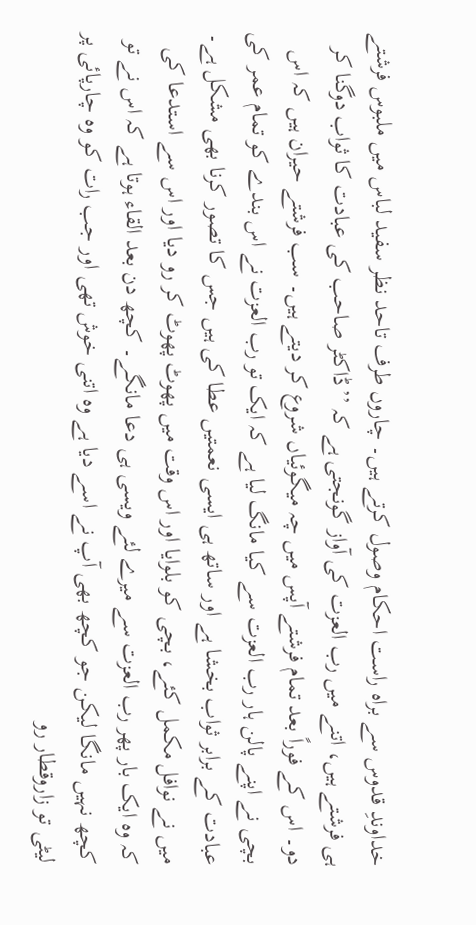خداوندِ قدوس سے براہ راست احکام وصول کرتے ہیں۔ چاروں طرف تاحد نظر سفید لباس میں ملبوس فرشتے ہی فرشتے ہیں، اتنے میں رب العزت کی آواز گونجتی ہے کہ ’’ڈاکٹر صاحب کی عبادت کا ثواب دوگنا کر دو۔ اس کے فوراً بعد تمام فرشتے آپس میں چہ میگوئیاں شروع کر دیتے ہیں۔ سب فرشتے حیران ہیں کہ اس بچی نے اپنے پالن ہار رب العزت سے کیا مانگ لیا ہے کہ ایک تو رب العزت نے اس بندے کو تمام عمر کی عبادت کے برابر ثواب بخشا ہے اور ساتھ ہی ایسی نعمتیں عطا کی ہیں جس کا تصور کرنا بھی مشکل ہے۔
میں نے نوافل مکمل کئے، بچی کو بلوایا اور اس وقت میں پھوٹ پھوٹ کر رو دیا اور اس سے استدعا کی کہ وہ ایک بار پھر رب العزت سے میرے لئے ویسی ہی دعا مانگے۔ کچھ دن بعد القاء ہوتا ہے کہ اس نے تو کچھ نہیں مانگا لیکن جو کچھ بھی آپ نے اسے دیا ہے وہ اتنی خوش تھی اور جب رات کو وہ چارپائی پر لیٹی تو زاروقطار رو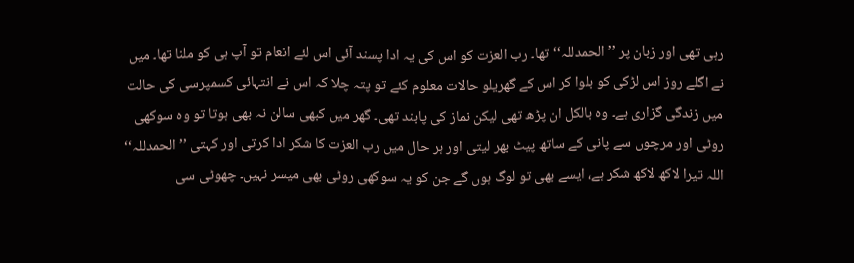رہی تھی اور زبان پر ’’الحمدللہ‘‘ تھا۔ رب العزت کو اس کی یہ ادا پسند آئی اس لئے انعام تو آپ ہی کو ملنا تھا۔ میں نے اگلے روز اس لڑکی کو بلوا کر اس کے گھریلو حالات معلوم کئے تو پتہ چلا کہ اس نے انتہائی کسمپرسی کی حالت میں زندگی گزاری ہے۔ وہ بالکل ان پڑھ تھی لیکن نماز کی پابند تھی۔ گھر میں کبھی سالن نہ بھی ہوتا تو وہ سوکھی روٹی اور مرچوں سے پانی کے ساتھ پیٹ بھر لیتی اور ہر حال میں رب العزت کا شکر ادا کرتی اور کہتی ’’الحمدللہ‘‘ اللہ تیرا لاکھ لاکھ شکر ہے، ایسے بھی تو لوگ ہوں گے جن کو یہ سوکھی روٹی بھی میسر نہیں۔ چھوٹی سی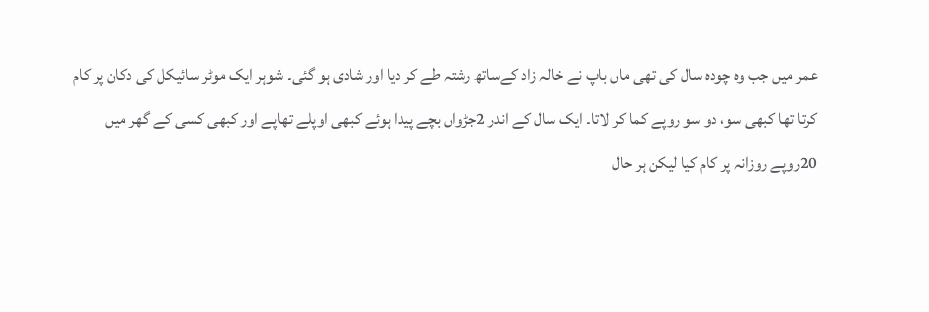عمر میں جب وہ چودہ سال کی تھی ماں باپ نے خالہ زاد کےساتھ رشتہ طے کر دیا اور شادی ہو گئی۔ شوہر ایک موٹر سائیکل کی دکان پر کام کرتا تھا کبھی سو، دو سو روپے کما کر لاتا۔ ایک سال کے اندر 2جڑواں بچے پیدا ہوئے کبھی اوپلے تھاپے اور کبھی کسی کے گھر میں 20روپے روزانہ پر کام کیا لیکن ہر حال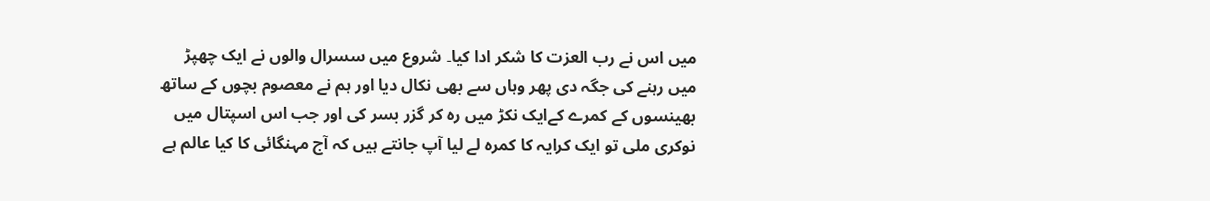میں اس نے رب العزت کا شکر ادا کیا۔ شروع میں سسرال والوں نے ایک چھپڑ میں رہنے کی جگہ دی پھر وہاں سے بھی نکال دیا اور ہم نے معصوم بچوں کے ساتھ بھینسوں کے کمرے کےایک نکڑ میں رہ کر گزر بسر کی اور جب اس اسپتال میں نوکری ملی تو ایک کرایہ کا کمرہ لے لیا آپ جانتے ہیں کہ آج مہنگائی کا کیا عالم ہے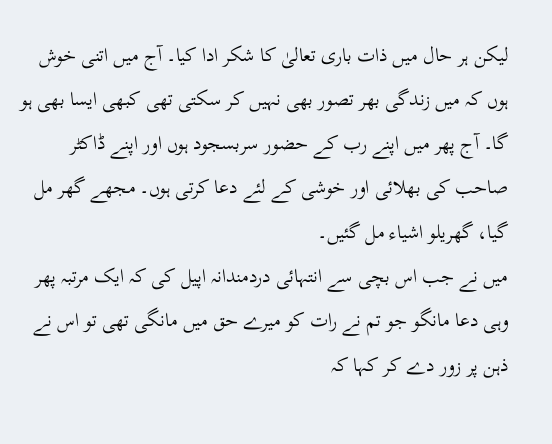لیکن ہر حال میں ذات باری تعالیٰ کا شکر ادا کیا۔ آج میں اتنی خوش ہوں کہ میں زندگی بھر تصور بھی نہیں کر سکتی تھی کبھی ایسا بھی ہو گا۔ آج پھر میں اپنے رب کے حضور سربسجود ہوں اور اپنے ڈاکٹر صاحب کی بھلائی اور خوشی کے لئے دعا کرتی ہوں۔ مجھے گھر مل گیا، گھریلو اشیاء مل گئیں۔
میں نے جب اس بچی سے انتہائی دردمندانہ اپیل کی کہ ایک مرتبہ پھر وہی دعا مانگو جو تم نے رات کو میرے حق میں مانگی تھی تو اس نے ذہن پر زور دے کر کہا کہ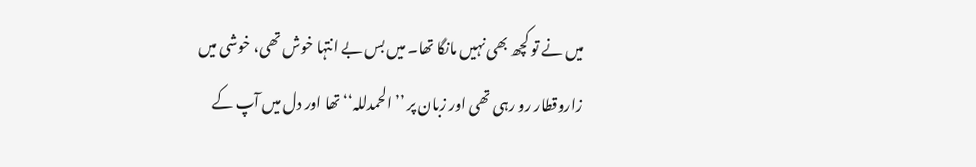میں نے تو کچھ بھی نہیں مانگا تھا۔ میں بس بے انتہا خوش تھی، خوشی میں زاروقطار رو رہی تھی اور زبان پر ’’الحمدللہ‘‘ تھا اور دل میں آپ کے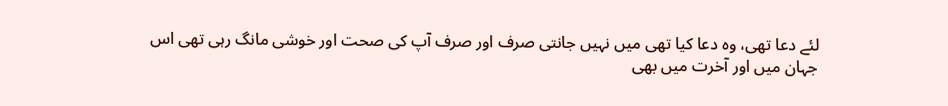لئے دعا تھی، وہ دعا کیا تھی میں نہیں جانتی صرف اور صرف آپ کی صحت اور خوشی مانگ رہی تھی اس جہان میں اور آخرت میں بھی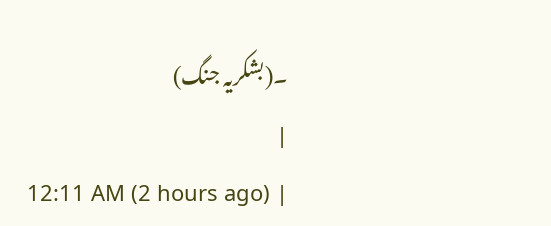۔(بشکریہ جنگ)
|
12:11 AM (2 hours ago) |